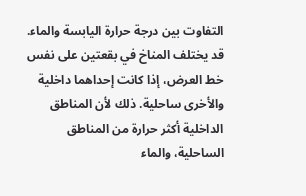التفاوت بين درجة حرارة اليابسة والماء. قد يختلف المناخ في بقعتين على نفس خط العرض، إذا كانت إحداهما داخلية والأخرى ساحلية. ذلك لأن المناطق الداخلية أكثر حرارة من المناطق الساحلية، والماء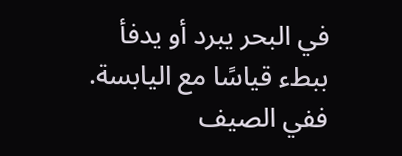في البحر يبرد أو يدفأ ببطء قياسًا مع اليابسة. ففي الصيف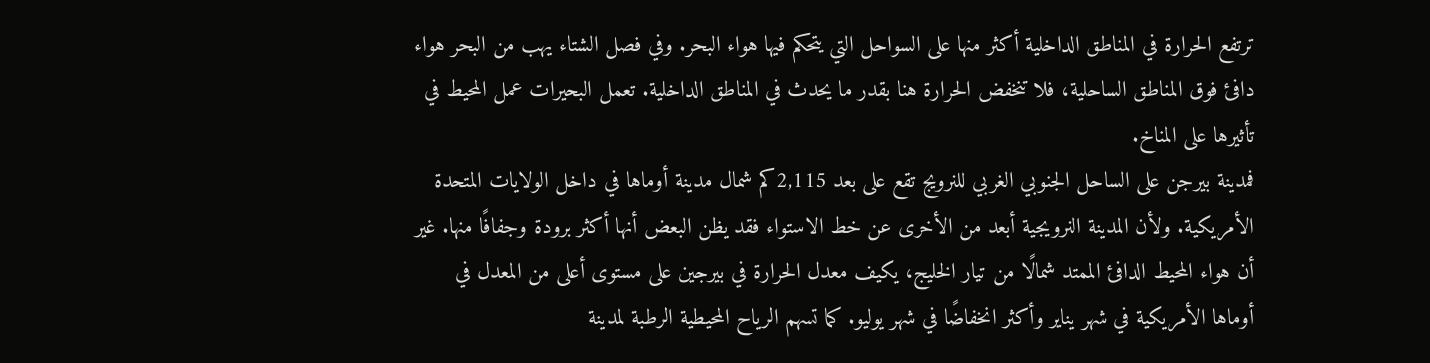ترتفع الحرارة في المناطق الداخلية أكثر منها على السواحل التي يتحكم فيها هواء البحر. وفي فصل الشتاء يهب من البحر هواء دافئ فوق المناطق الساحلية، فلا تنخفض الحرارة هنا بقدر ما يحدث في المناطق الداخلية. تعمل البحيرات عمل المحيط في تأثيرها على المناخ.
فمدينة بيرجن على الساحل الجنوبي الغربي للنرويج تقع على بعد 2,115كم شمال مدينة أوماها في داخل الولايات المتحدة الأمريكية. ولأن المدينة النرويجية أبعد من الأخرى عن خط الاستواء فقد يظن البعض أنها أكثر برودة وجفافًا منها. غير أن هواء المحيط الدافئ الممتد شمالًا من تيار الخليج، يكيف معدل الحرارة في بيرجين على مستوى أعلى من المعدل في أوماها الأمريكية في شهر يناير وأكثر انخفاضًا في شهر يوليو. كما تسهم الرياح المحيطية الرطبة لمدينة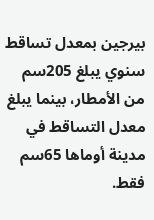بيرجين بمعدل تساقط سنوي يبلغ 205سم من الأمطار، بينما يبلغ معدل التساقط في مدينة أوماها 65سم فقط.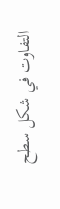التفاوت في شكل سطح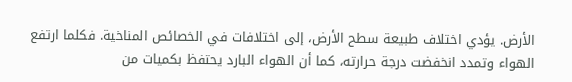الأرض. يؤدي اختلاف طبيعة سطح الأرض، إلى اختلافات في الخصائص المناخية. فكلما ارتفع الهواء وتمدد انخفضت درجة حرارته، كما أن الهواء البارد يحتفظ بكميات من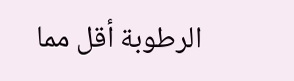الرطوبة أقل مما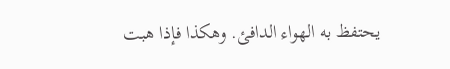يحتفظ به الهواء الدافئ. وهكذا فإذا هبت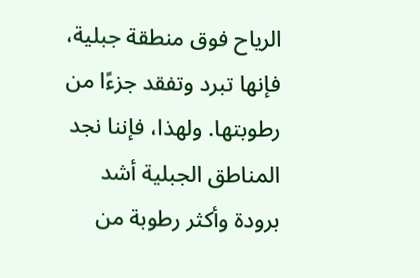الرياح فوق منطقة جبلية، فإنها تبرد وتفقد جزءًا من رطوبتها. ولهذا، فإننا نجد المناطق الجبلية أشد برودة وأكثر رطوبة من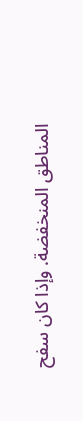المناطق المنخفضة. وإذا كان سفح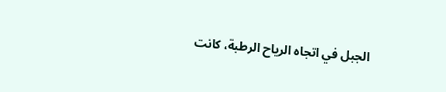الجبل في اتجاه الرياح الرطبة، كانت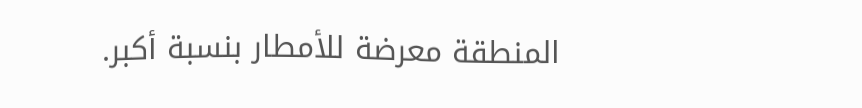المنطقة معرضة للأمطار بنسبة أكبر.